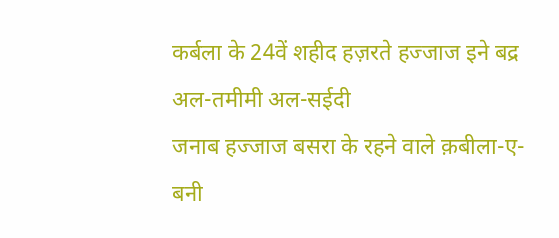कर्बला के 24वें शहीद हज़रते हज्जाज इने बद्र अल-तमीमी अल-सईदी
जनाब हज्जाज बसरा के रहने वाले क़बीला-ए-बनी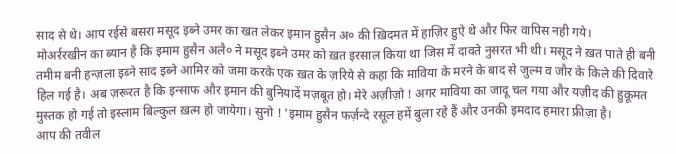साद से थे। आप रईसे बसरा मसूद इब्ने उमर का खत लेकर इमान हुसैन अ० की ख़िदमत में हाज़िर हुऐ थे और फिर वापिस नही गये।
मोअर्ररखीन का ब्यान है कि इमाम हुसैन अलै० ने मसूद इब्ने उमर को ख़त इरसाल किया था जिस में दावते नुसरत भी थी। मसूद ने ख़त पाते ही बनी तमीम बनी हन्ज़ला इब्ने साद इब्ने आमिर को जमा करके एक ख़त के ज़रिये से कहा कि माविया के मरने के बाद से जुल्म व जौर के किले की दिवारे हिल गई है। अब ज़रूरत है कि इन्साफ और इमान की बुनियादें मज़बूत हो। मेरे अज़ीज़ो ! अगर माविया का जादू चल गया और यज़ीद की हुकूमत मुस्तक हो गई तो इस्लाम बिल्कुल ख़त्म हो जायेगा। सुनो ! ‘इमाम हुसैन फर्ज़न्दे रसूल हमें बुला रहे हैं और उनकी इमदाद हमारा फ्रीज़ा है।
आप की तवील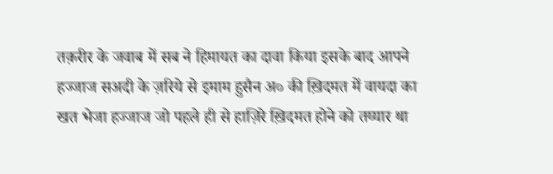तक़रीर के जवाब में सब ने हिमायत का दावा किया इसके बाद आपने हज्जाज सअदी के ज़रिये से इमाम हुसैन अ० की ख़िदमत में वायदा का खत भेजा हज्जाज जो पहले ही से हाज़िरे ख़िदमत होने को तय्यार था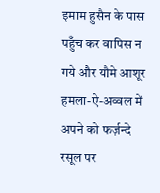इमाम हुसैन के पास पहुँच कर वापिस न गये और यौमे आशूर हमला-ऐ-अव्वल में अपने को फर्ज़न्दे रसूल पर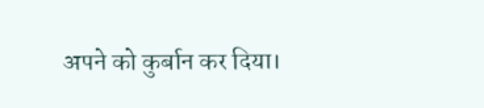अपने को कुर्बान कर दिया।